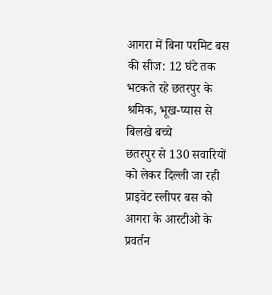आगरा में बिना परमिट बस की सीज: 12 घंटे तक भटकते रहे छतरपुर के श्रमिक, भूख-प्यास से बिलखे बच्चे
छतरपुर से 130 सवारियों को लेकर दिल्ली जा रही प्राइवेट स्लीपर बस को आगरा के आरटीओ के प्रवर्तन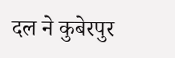दल ने कुबेरपुर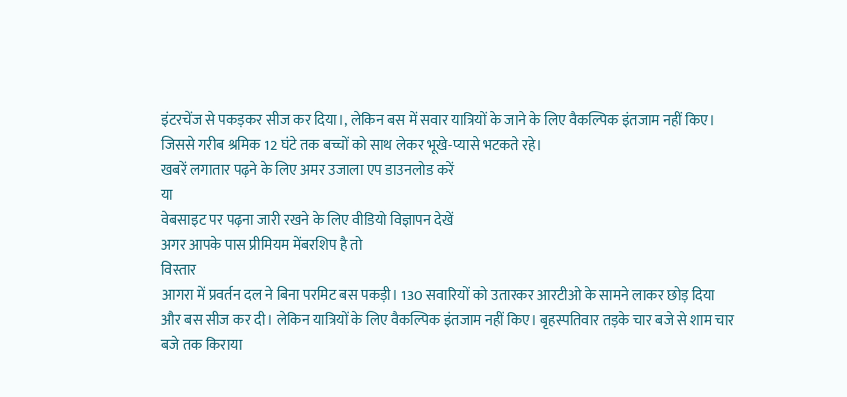इंटरचेंज से पकड़कर सीज कर दिया।, लेकिन बस में सवार यात्रियों के जाने के लिए वैकल्पिक इंतजाम नहीं किए। जिससे गरीब श्रमिक 12 घंटे तक बच्चों को साथ लेकर भूखे-प्यासे भटकते रहे।
खबरें लगातार पढ़ने के लिए अमर उजाला एप डाउनलोड करें
या
वेबसाइट पर पढ़ना जारी रखने के लिए वीडियो विज्ञापन देखें
अगर आपके पास प्रीमियम मेंबरशिप है तो
विस्तार
आगरा में प्रवर्तन दल ने बिना परमिट बस पकड़ी। 130 सवारियों को उतारकर आरटीओ के सामने लाकर छोड़ दिया और बस सीज कर दी। लेकिन यात्रियों के लिए वैकल्पिक इंतजाम नहीं किए। बृहस्पतिवार तड़के चार बजे से शाम चार बजे तक किराया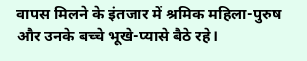वापस मिलने के इंतजार में श्रमिक महिला-पुरुष और उनके बच्चे भूखे-प्यासे बैठे रहे।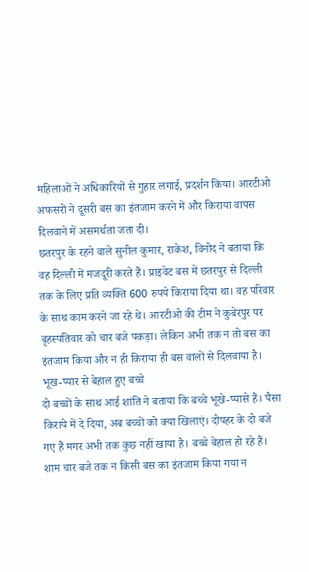महिलाओं ने अधिकारियों से गुहार लगाई, प्रदर्शन किया। आरटीओ अफसरों ने दूसरी बस का इंतजाम करने में और किराया वापस दिलवाने में असमर्थता जता दी।
छतरपुर के रहने वाले सुनील कुमार, राकेश, विनोद ने बताया कि वह दिल्ली में मजदूरी करते हैं। प्राइवेट बस में छतरपुर से दिल्ली तक के लिए प्रति व्यक्ति 600 रुपये किराया दिया था। वह परिवार के साथ काम करने जा रहे थे। आरटीओ की टीम ने कुबेरपुर पर बृहस्पतिवार को चार बजे पकड़ा। लेकिन अभी तक न तो बस का इंतजाम किया और न ही किराया ही बस वालों से दिलवाया है।
भूख-प्यार से बेहाल हुए बच्चे
दो बच्चों के साथ आई शांति ने बताया कि बच्चे भूखे-प्यासे हैं। पैसा किराये में दे दिया, अब बच्चों को क्या खिलाएं। दोपहर के दो बजे गए हैं मगर अभी तक कुछ नहीं खाया है। बच्चे बेहाल हो रहे हैं। शाम चार बजे तक न किसी बस का इंतजाम किया गया न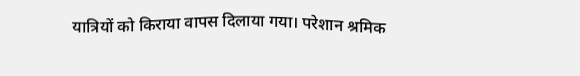यात्रियों को किराया वापस दिलाया गया। परेशान श्रमिक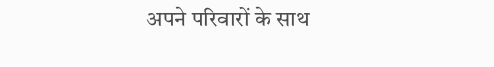अपने परिवारों के साथ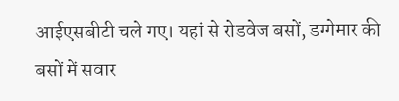आईएसबीटी चले गए। यहां से रोडवेज बसों, डग्गेमार की बसों में सवार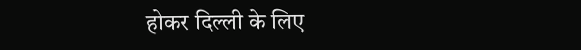होकर दिल्ली के लिए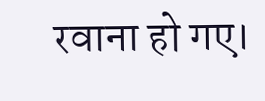रवाना हो गए।